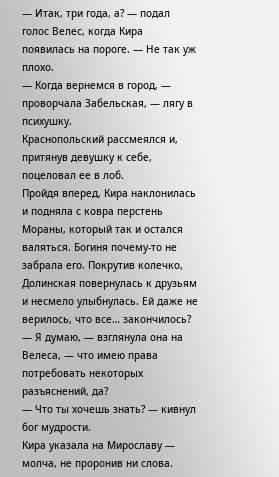— Итак, три года, а? — подал голос Велес, когда Кира появилась на пороге. — Не так уж плохо.
— Когда вернемся в город, — проворчала Забельская, — лягу в психушку.
Краснопольский рассмеялся и, притянув девушку к себе, поцеловал ее в лоб.
Пройдя вперед, Кира наклонилась и подняла с ковра перстень Мораны, который так и остался валяться. Богиня почему-то не забрала его. Покрутив колечко, Долинская повернулась к друзьям и несмело улыбнулась. Ей даже не верилось, что все… закончилось?
— Я думаю, — взглянула она на Велеса, — что имею права потребовать некоторых разъяснений, да?
— Что ты хочешь знать? — кивнул бог мудрости.
Кира указала на Мирославу — молча, не проронив ни слова.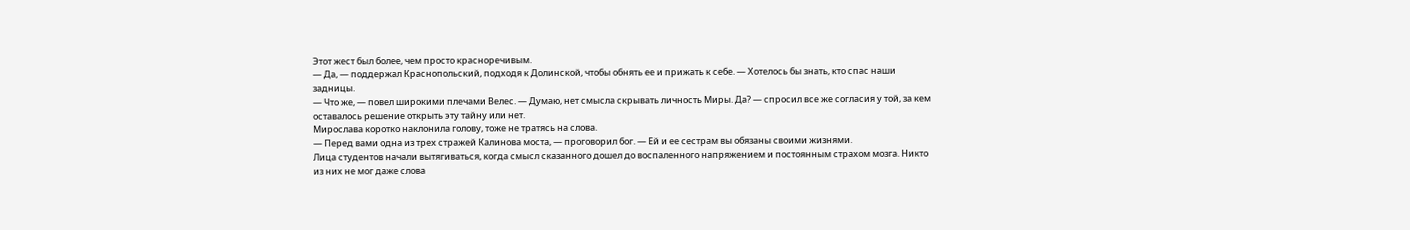Этот жест был более, чем просто красноречивым.
— Да, — поддержал Краснопольский, подходя к Долинской, чтобы обнять ее и прижать к себе. — Хотелось бы знать, кто спас наши задницы.
— Что же, — повел широкими плечами Велес. — Думаю, нет смысла скрывать личность Миры. Да? — спросил все же согласия у той, за кем оставалось решение открыть эту тайну или нет.
Мирослава коротко наклонила голову, тоже не тратясь на слова.
— Перед вами одна из трех стражей Калинова моста, — проговорил бог. — Ей и ее сестрам вы обязаны своими жизнями.
Лица студентов начали вытягиваться, когда смысл сказанного дошел до воспаленного напряжением и постоянным страхом мозга. Никто из них не мог даже слова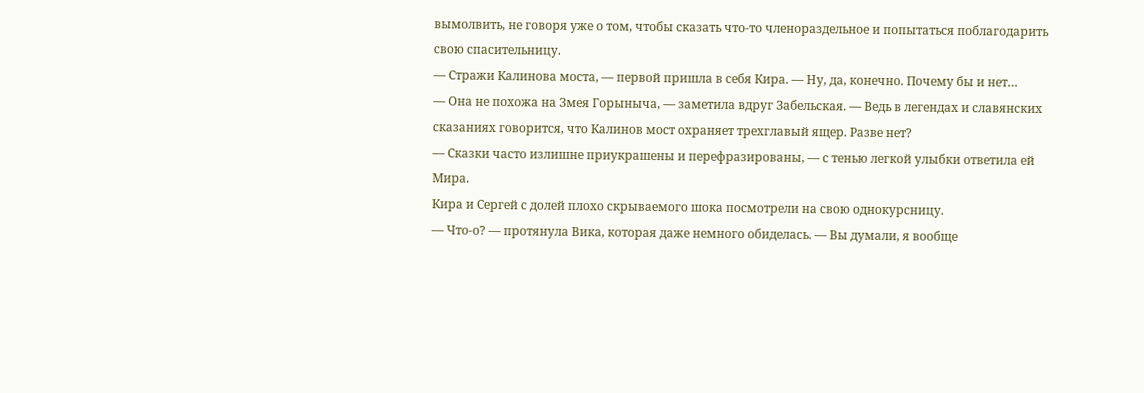вымолвить, не говоря уже о том, чтобы сказать что-то членораздельное и попытаться поблагодарить свою спасительницу.
— Стражи Калинова моста, — первой пришла в себя Кира. — Ну, да, конечно. Почему бы и нет…
— Она не похожа на Змея Горыныча, — заметила вдруг Забельская. — Ведь в легендах и славянских сказаниях говорится, что Калинов мост охраняет трехглавый ящер. Разве нет?
— Сказки часто излишне приукрашены и перефразированы, — с тенью легкой улыбки ответила ей Мира.
Кира и Сергей с долей плохо скрываемого шока посмотрели на свою однокурсницу.
— Что-о? — протянула Вика, которая даже немного обиделась. — Вы думали, я вообще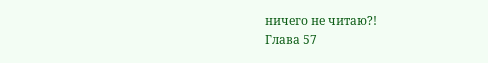ничего не читаю?!
Глава 57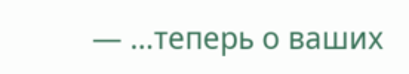— …теперь о ваших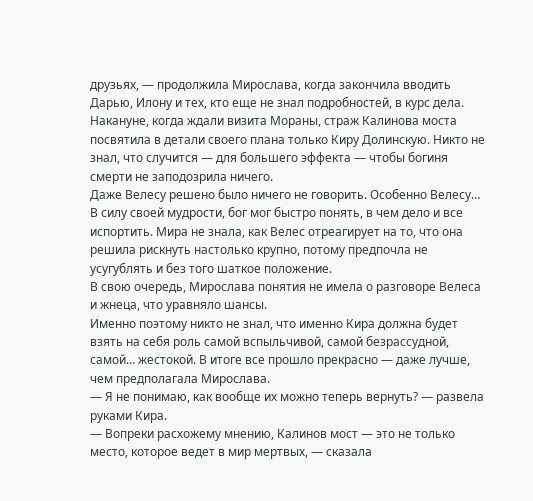друзьях, — продолжила Мирослава, когда закончила вводить Дарью, Илону и тех, кто еще не знал подробностей, в курс дела.
Накануне, когда ждали визита Мораны, страж Калинова моста посвятила в детали своего плана только Киру Долинскую. Никто не знал, что случится — для большего эффекта — чтобы богиня смерти не заподозрила ничего.
Даже Велесу решено было ничего не говорить. Особенно Велесу… В силу своей мудрости, бог мог быстро понять, в чем дело и все испортить. Мира не знала, как Велес отреагирует на то, что она решила рискнуть настолько крупно, потому предпочла не усугублять и без того шаткое положение.
В свою очередь, Мирослава понятия не имела о разговоре Велеса и жнеца, что уравняло шансы.
Именно поэтому никто не знал, что именно Кира должна будет взять на себя роль самой вспыльчивой, самой безрассудной, самой… жестокой. В итоге все прошло прекрасно — даже лучше, чем предполагала Мирослава.
— Я не понимаю, как вообще их можно теперь вернуть? — развела руками Кира.
— Вопреки расхожему мнению, Калинов мост — это не только место, которое ведет в мир мертвых, — сказала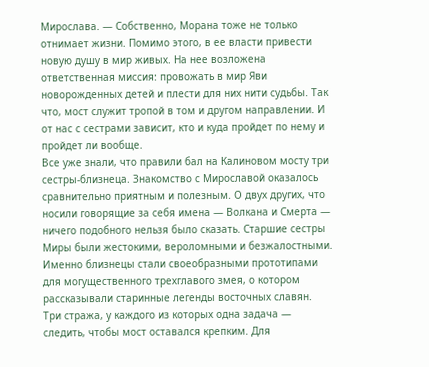Мирослава. — Собственно, Морана тоже не только отнимает жизни. Помимо этого, в ее власти привести новую душу в мир живых. На нее возложена ответственная миссия: провожать в мир Яви новорожденных детей и плести для них нити судьбы. Так что, мост служит тропой в том и другом направлении. И от нас с сестрами зависит, кто и куда пройдет по нему и пройдет ли вообще.
Все уже знали, что правили бал на Калиновом мосту три сестры-близнеца. Знакомство с Мирославой оказалось сравнительно приятным и полезным. О двух других, что носили говорящие за себя имена — Волкана и Смерта — ничего подобного нельзя было сказать. Старшие сестры Миры были жестокими, вероломными и безжалостными. Именно близнецы стали своеобразными прототипами для могущественного трехглавого змея, о котором рассказывали старинные легенды восточных славян.
Три стража, у каждого из которых одна задача — следить, чтобы мост оставался крепким. Для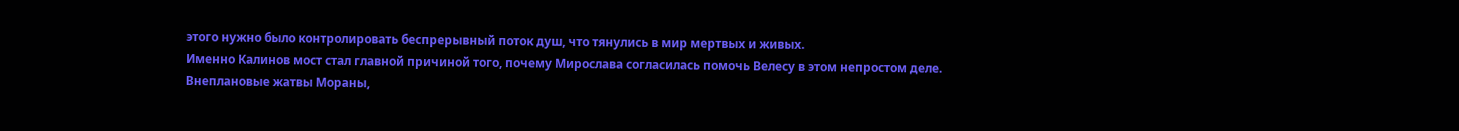этого нужно было контролировать беспрерывный поток душ, что тянулись в мир мертвых и живых.
Именно Калинов мост стал главной причиной того, почему Мирослава согласилась помочь Велесу в этом непростом деле. Внеплановые жатвы Мораны,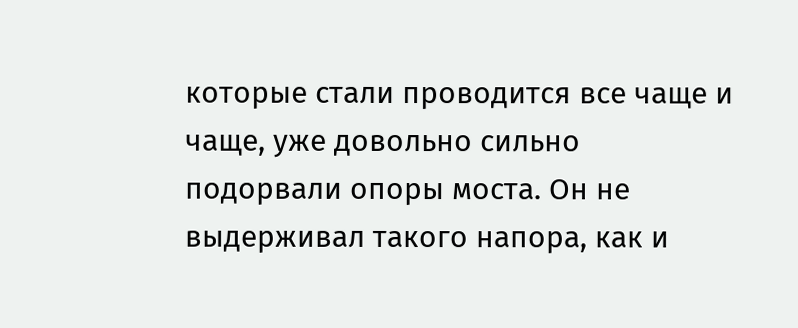которые стали проводится все чаще и чаще, уже довольно сильно подорвали опоры моста. Он не выдерживал такого напора, как и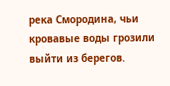река Смородина, чьи кровавые воды грозили выйти из берегов.